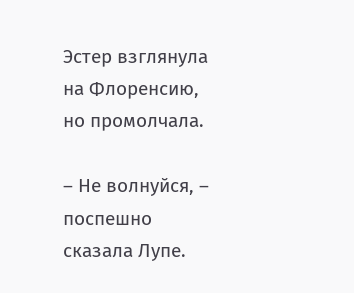Эстер взглянула на Флоренсию, но промолчала.

– Не волнуйся, – поспешно сказала Лупе.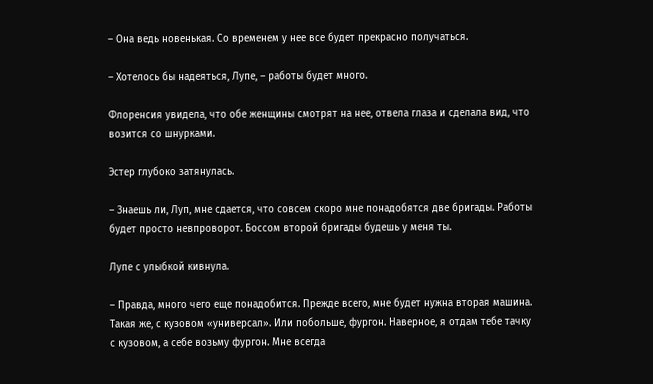– Она ведь новенькая. Со временем у нее все будет прекрасно получаться.

– Хотелось бы надеяться, Лупе, – работы будет много.

Флоренсия увидела, что обе женщины смотрят на нее, отвела глаза и сделала вид, что возится со шнурками.

Эстер глубоко затянулась.

– Знаешь ли, Луп, мне сдается, что совсем скоро мне понадобятся две бригады. Работы будет просто невпроворот. Боссом второй бригады будешь у меня ты.

Лупе с улыбкой кивнула.

– Правда, много чего еще понадобится. Прежде всего, мне будет нужна вторая машина. Такая же, с кузовом «универсал». Или побольше, фургон. Наверное, я отдам тебе тачку с кузовом, а себе возьму фургон. Мне всегда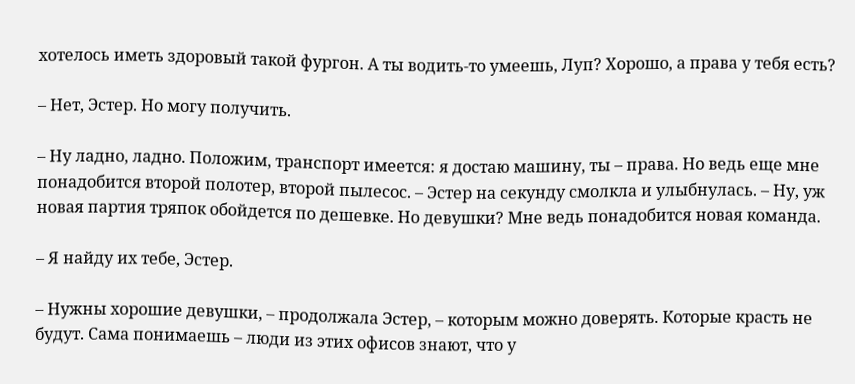хотелось иметь здоровый такой фургон. А ты водить-то умеешь, Луп? Хорошо, а права у тебя есть?

– Нет, Эстер. Но могу получить.

– Ну ладно, ладно. Положим, транспорт имеется: я достаю машину, ты – права. Но ведь еще мне понадобится второй полотер, второй пылесос. – Эстер на секунду смолкла и улыбнулась. – Ну, уж новая партия тряпок обойдется по дешевке. Но девушки? Мне ведь понадобится новая команда.

– Я найду их тебе, Эстер.

– Нужны хорошие девушки, – продолжала Эстер, – которым можно доверять. Которые красть не будут. Сама понимаешь – люди из этих офисов знают, что у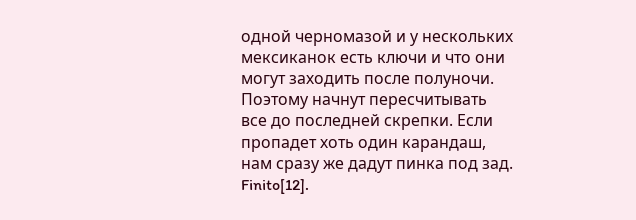одной черномазой и у нескольких мексиканок есть ключи и что они могут заходить после полуночи. Поэтому начнут пересчитывать все до последней скрепки. Если пропадет хоть один карандаш, нам сразу же дадут пинка под зад. Finito[12].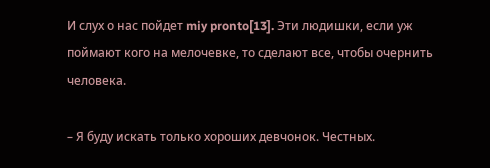И слух о нас пойдет miy pronto[13]. Эти людишки, если уж поймают кого на мелочевке, то сделают все, чтобы очернить человека.

– Я буду искать только хороших девчонок. Честных.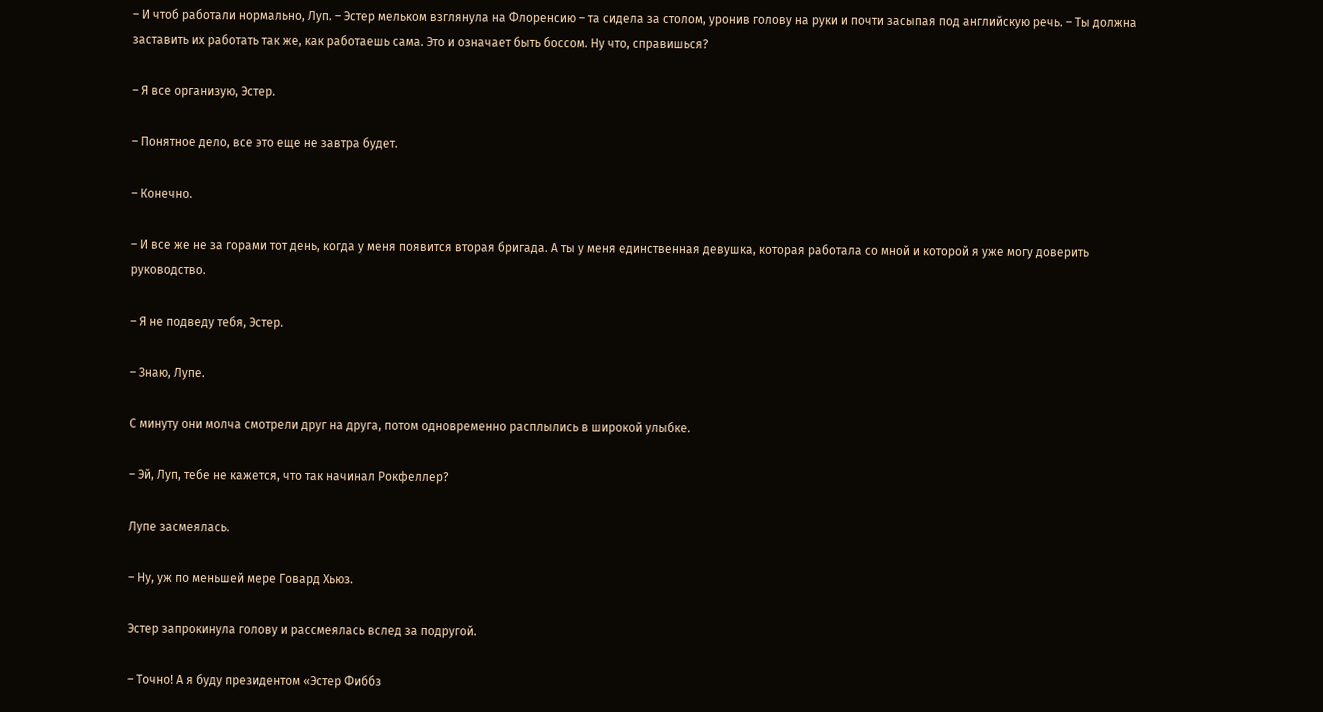– И чтоб работали нормально, Луп. – Эстер мельком взглянула на Флоренсию – та сидела за столом, уронив голову на руки и почти засыпая под английскую речь. – Ты должна заставить их работать так же, как работаешь сама. Это и означает быть боссом. Ну что, справишься?

– Я все организую, Эстер.

– Понятное дело, все это еще не завтра будет.

– Конечно.

– И все же не за горами тот день, когда у меня появится вторая бригада. А ты у меня единственная девушка, которая работала со мной и которой я уже могу доверить руководство.

– Я не подведу тебя, Эстер.

– Знаю, Лупе.

С минуту они молча смотрели друг на друга, потом одновременно расплылись в широкой улыбке.

– Эй, Луп, тебе не кажется, что так начинал Рокфеллер?

Лупе засмеялась.

– Ну, уж по меньшей мере Говард Хьюз.

Эстер запрокинула голову и рассмеялась вслед за подругой.

– Точно! А я буду президентом «Эстер Фиббз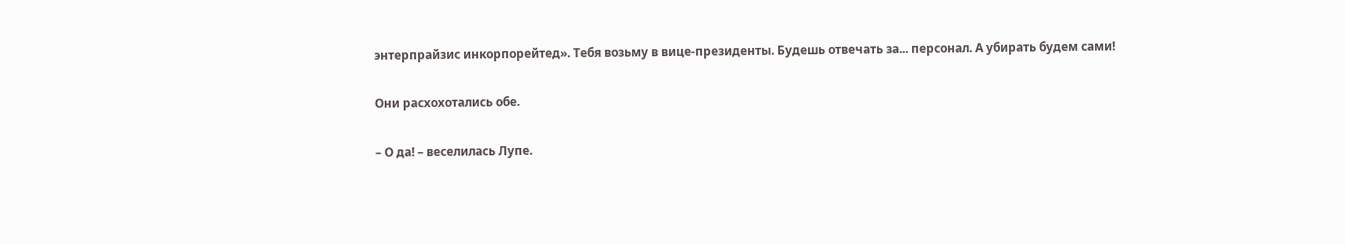энтерпрайзис инкорпорейтед». Тебя возьму в вице-президенты. Будешь отвечать за... персонал. А убирать будем сами!

Они расхохотались обе.

– О да! – веселилась Лупе.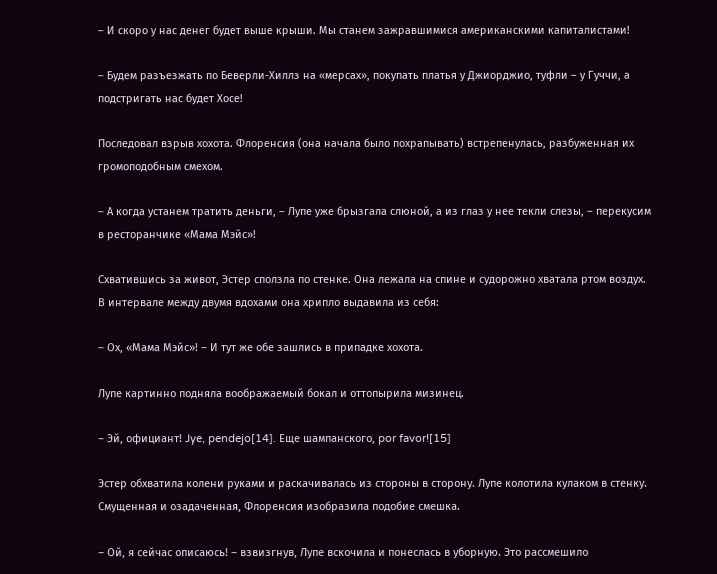– И скоро у нас денег будет выше крыши. Мы станем зажравшимися американскими капиталистами!

– Будем разъезжать по Беверли-Хиллз на «мерсах», покупать платья у Джиорджио, туфли – у Гуччи, а подстригать нас будет Хосе!

Последовал взрыв хохота. Флоренсия (она начала было похрапывать) встрепенулась, разбуженная их громоподобным смехом.

– А когда устанем тратить деньги, – Лупе уже брызгала слюной, а из глаз у нее текли слезы, – перекусим в ресторанчике «Мама Мэйс»!

Схватившись за живот, Эстер сползла по стенке. Она лежала на спине и судорожно хватала ртом воздух. В интервале между двумя вдохами она хрипло выдавила из себя:

– Ох, «Мама Мэйс»! – И тут же обе зашлись в припадке хохота.

Лупе картинно подняла воображаемый бокал и оттопырила мизинец.

– Эй, официант! Jye, pendejo[14]. Еще шампанского, por favor![15]

Эстер обхватила колени руками и раскачивалась из стороны в сторону. Лупе колотила кулаком в стенку. Смущенная и озадаченная, Флоренсия изобразила подобие смешка.

– Ой, я сейчас описаюсь! – взвизгнув, Лупе вскочила и понеслась в уборную. Это рассмешило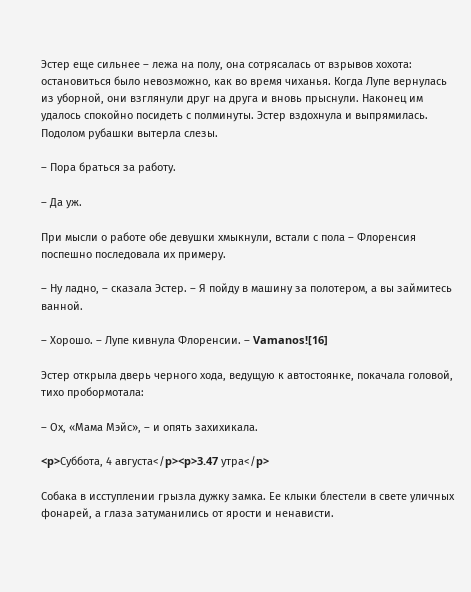Эстер еще сильнее – лежа на полу, она сотрясалась от взрывов хохота: остановиться было невозможно, как во время чиханья. Когда Лупе вернулась из уборной, они взглянули друг на друга и вновь прыснули. Наконец им удалось спокойно посидеть с полминуты. Эстер вздохнула и выпрямилась. Подолом рубашки вытерла слезы.

– Пора браться за работу.

– Да уж.

При мысли о работе обе девушки хмыкнули, встали с пола – Флоренсия поспешно последовала их примеру.

– Ну ладно, – сказала Эстер. – Я пойду в машину за полотером, а вы займитесь ванной.

– Хорошо. – Лупе кивнула Флоренсии. – Vamanos![16]

Эстер открыла дверь черного хода, ведущую к автостоянке, покачала головой, тихо пробормотала:

– Ох, «Мама Мэйс», – и опять захихикала.

<p>Суббота, 4 августа</p><p>3.47 утра</p>

Собака в исступлении грызла дужку замка. Ее клыки блестели в свете уличных фонарей, а глаза затуманились от ярости и ненависти.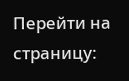Перейти на страницу: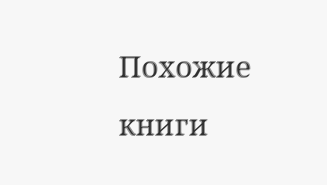Похожие книги